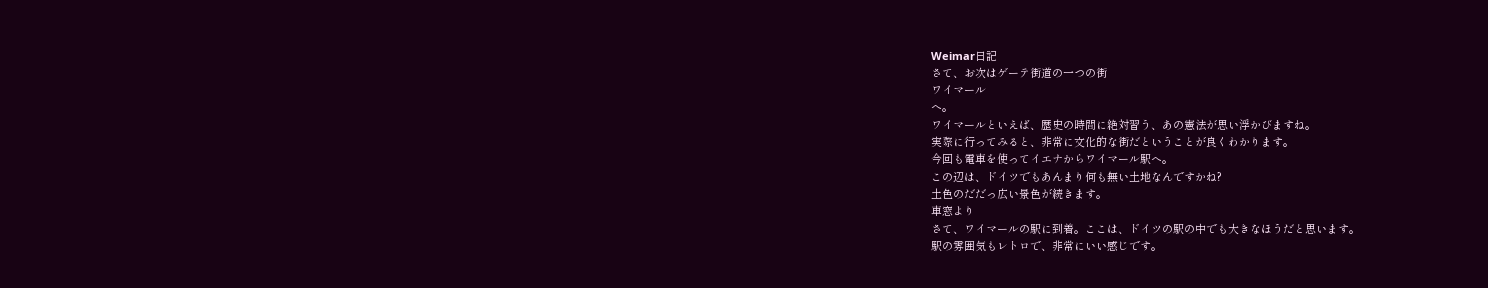Weimar日記
さて、お次はゲーテ街道の一つの街
ワイマール
へ。
ワイマールといえば、歴史の時間に絶対習う、あの憲法が思い浮かびますね。
実際に行ってみると、非常に文化的な街だということが良くわかります。
今回も電車を使ってイエナからワイマール駅へ。
この辺は、ドイツでもあんまり何も無い土地なんですかね?
土色のだだっ広い景色が続きます。
車窓より
さて、ワイマールの駅に到着。ここは、ドイツの駅の中でも大きなほうだと思います。
駅の雰囲気もレトロで、非常にいい感じです。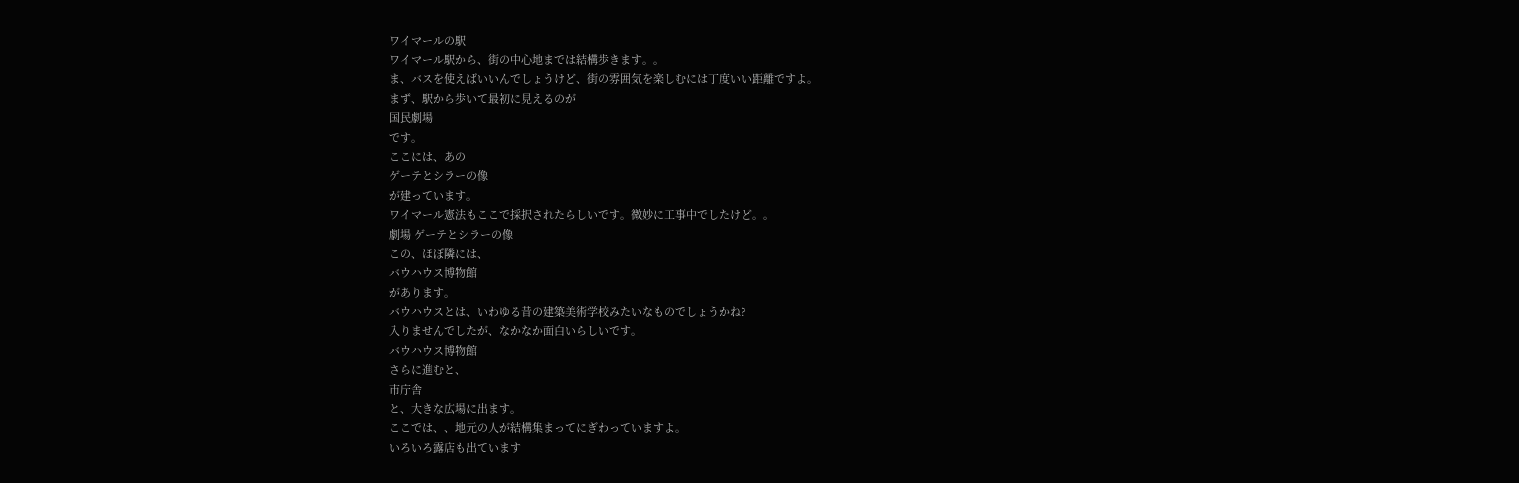ワイマールの駅
ワイマール駅から、街の中心地までは結構歩きます。。
ま、バスを使えばいいんでしょうけど、街の雰囲気を楽しむには丁度いい距離ですよ。
まず、駅から歩いて最初に見えるのが
国民劇場
です。
ここには、あの
ゲーテとシラーの像
が建っています。
ワイマール憲法もここで採択されたらしいです。微妙に工事中でしたけど。。
劇場 ゲーテとシラーの像
この、ほぼ隣には、
バウハウス博物館
があります。
バウハウスとは、いわゆる昔の建築美術学校みたいなものでしょうかね?
入りませんでしたが、なかなか面白いらしいです。
バウハウス博物館
さらに進むと、
市庁舎
と、大きな広場に出ます。
ここでは、、地元の人が結構集まってにぎわっていますよ。
いろいろ露店も出ています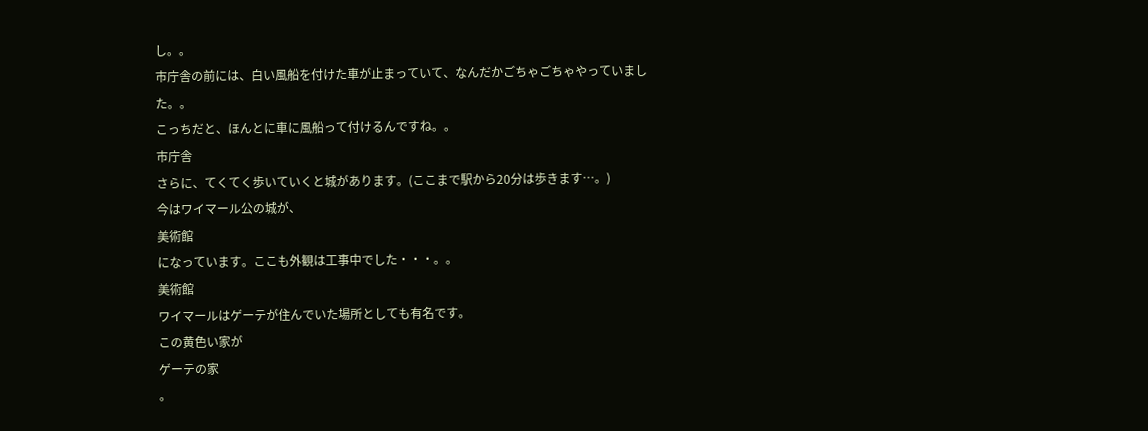し。。
市庁舎の前には、白い風船を付けた車が止まっていて、なんだかごちゃごちゃやっていました。。
こっちだと、ほんとに車に風船って付けるんですね。。
市庁舎
さらに、てくてく歩いていくと城があります。(ここまで駅から20分は歩きます…。)
今はワイマール公の城が、
美術館
になっています。ここも外観は工事中でした・・・。。
美術館
ワイマールはゲーテが住んでいた場所としても有名です。
この黄色い家が
ゲーテの家
。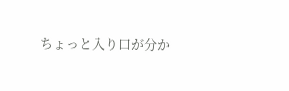ちょっと入り口が分か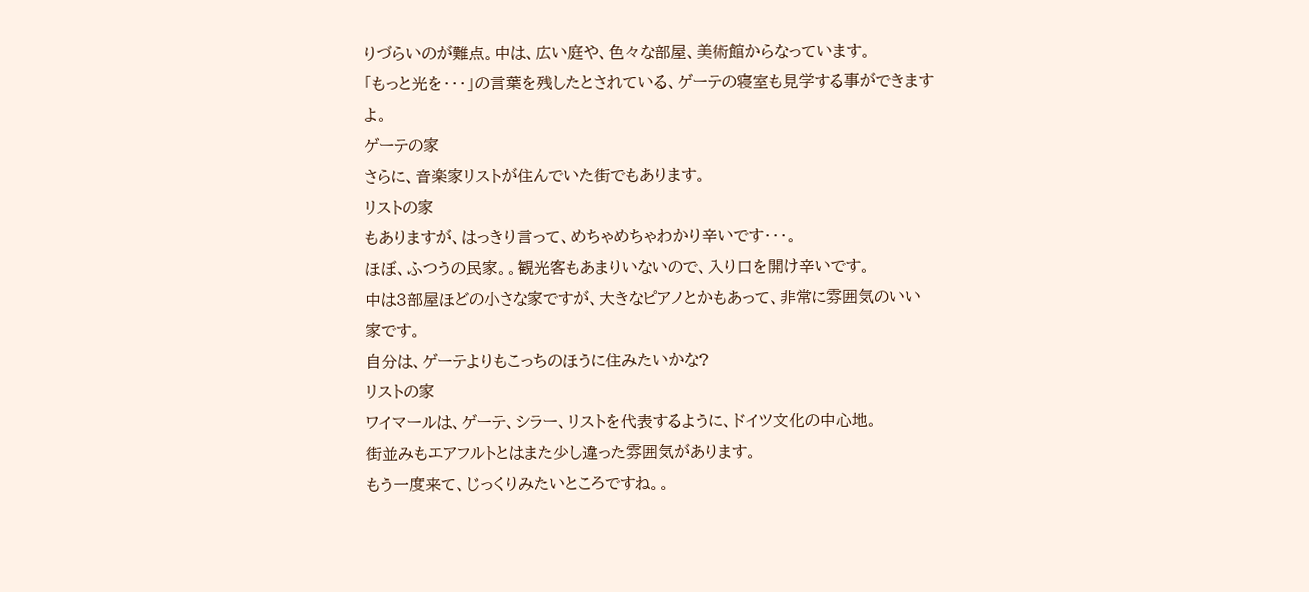りづらいのが難点。中は、広い庭や、色々な部屋、美術館からなっています。
「もっと光を・・・」の言葉を残したとされている、ゲーテの寝室も見学する事ができますよ。
ゲーテの家
さらに、音楽家リストが住んでいた街でもあります。
リストの家
もありますが、はっきり言って、めちゃめちゃわかり辛いです・・・。
ほぼ、ふつうの民家。。観光客もあまりいないので、入り口を開け辛いです。
中は3部屋ほどの小さな家ですが、大きなピアノとかもあって、非常に雰囲気のいい家です。
自分は、ゲーテよりもこっちのほうに住みたいかな?
リストの家
ワイマールは、ゲーテ、シラー、リストを代表するように、ドイツ文化の中心地。
街並みもエアフルトとはまた少し違った雰囲気があります。
もう一度来て、じっくりみたいところですね。。